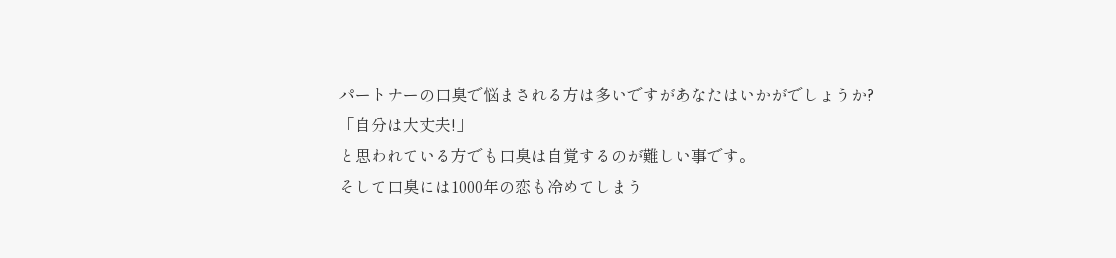パートナーの口臭で悩まされる方は多いですがあなたはいかがでしょうか?
「自分は大丈夫!」
と思われている方でも口臭は自覚するのが難しい事です。
そして口臭には1000年の恋も冷めてしまう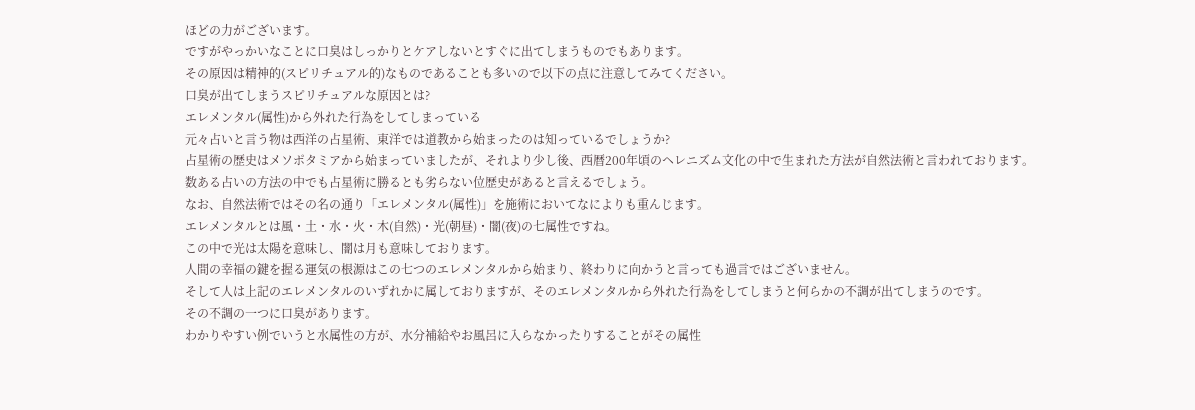ほどの力がございます。
ですがやっかいなことに口臭はしっかりとケアしないとすぐに出てしまうものでもあります。
その原因は精神的(スピリチュアル的)なものであることも多いので以下の点に注意してみてください。
口臭が出てしまうスピリチュアルな原因とは?
エレメンタル(属性)から外れた行為をしてしまっている
元々占いと言う物は西洋の占星術、東洋では道教から始まったのは知っているでしょうか?
占星術の歴史はメソポタミアから始まっていましたが、それより少し後、西暦200年頃のヘレニズム文化の中で生まれた方法が自然法術と言われております。
数ある占いの方法の中でも占星術に勝るとも劣らない位歴史があると言えるでしょう。
なお、自然法術ではその名の通り「エレメンタル(属性)」を施術においてなによりも重んじます。
エレメンタルとは風・土・水・火・木(自然)・光(朝昼)・闇(夜)の七属性ですね。
この中で光は太陽を意味し、闇は月も意味しております。
人間の幸福の鍵を握る運気の根源はこの七つのエレメンタルから始まり、終わりに向かうと言っても過言ではございません。
そして人は上記のエレメンタルのいずれかに属しておりますが、そのエレメンタルから外れた行為をしてしまうと何らかの不調が出てしまうのです。
その不調の一つに口臭があります。
わかりやすい例でいうと水属性の方が、水分補給やお風呂に入らなかったりすることがその属性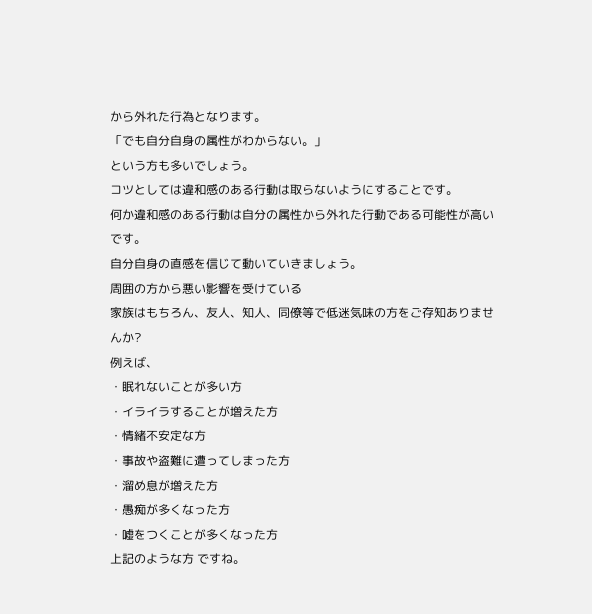から外れた行為となります。
「でも自分自身の属性がわからない。」
という方も多いでしょう。
コツとしては違和感のある行動は取らないようにすることです。
何か違和感のある行動は自分の属性から外れた行動である可能性が高いです。
自分自身の直感を信じて動いていきましょう。
周囲の方から悪い影響を受けている
家族はもちろん、友人、知人、同僚等で低迷気味の方をご存知ありませんか?
例えば、
・眠れないことが多い方
・イライラすることが増えた方
・情緒不安定な方
・事故や盗難に遭ってしまった方
・溜め息が増えた方
・愚痴が多くなった方
・嘘をつくことが多くなった方
上記のような方 ですね。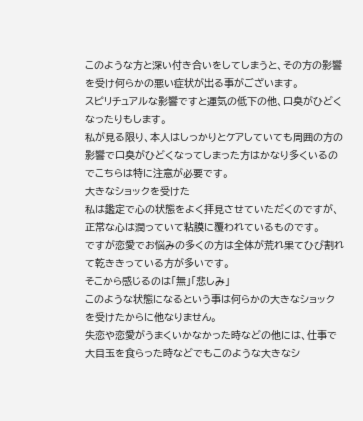このような方と深い付き合いをしてしまうと、その方の影響を受け何らかの悪い症状が出る事がございます。
スピリチュアルな影響ですと運気の低下の他、口臭がひどくなったりもします。
私が見る限り、本人はしっかりとケアしていても周囲の方の影響で口臭がひどくなってしまった方はかなり多くいるのでこちらは特に注意が必要です。
大きなショックを受けた
私は鑑定で心の状態をよく拝見させていただくのですが、正常な心は潤っていて粘膜に覆われているものです。
ですが恋愛でお悩みの多くの方は全体が荒れ果てひび割れて乾ききっている方が多いです。
そこから感じるのは「無」「悲しみ」
このような状態になるという事は何らかの大きなショックを受けたからに他なりません。
失恋や恋愛がうまくいかなかった時などの他には、仕事で大目玉を食らった時などでもこのような大きなシ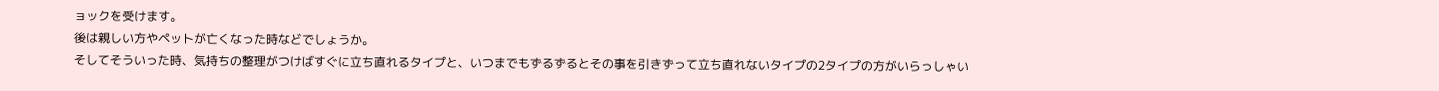ョックを受けます。
後は親しい方やペットが亡くなった時などでしょうか。
そしてそういった時、気持ちの整理がつけばすぐに立ち直れるタイプと、いつまでもずるずるとその事を引きずって立ち直れないタイプの2タイプの方がいらっしゃい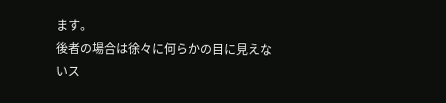ます。
後者の場合は徐々に何らかの目に見えないス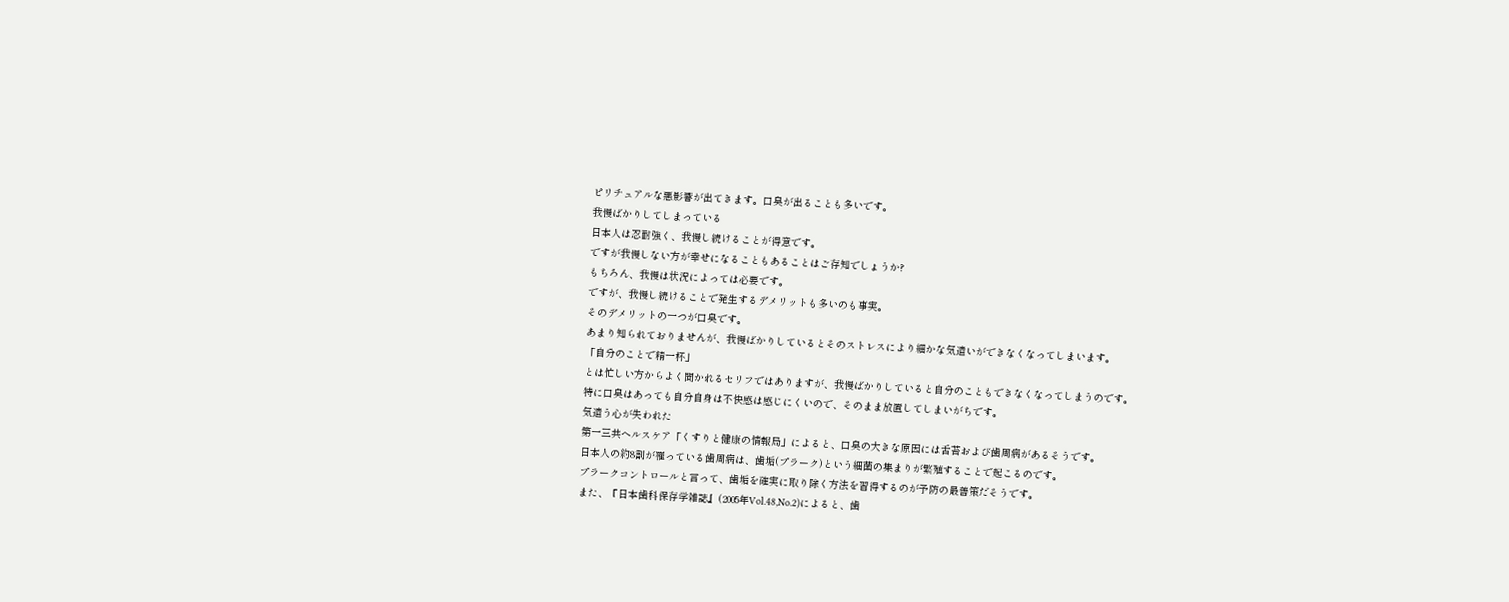ピリチュアルな悪影響が出てきます。口臭が出ることも多いです。
我慢ばかりしてしまっている
日本人は忍耐強く、我慢し続けることが得意です。
ですが我慢しない方が幸せになることもあることはご存知でしょうか?
もちろん、我慢は状況によっては必要です。
ですが、我慢し続けることで発生するデメリットも多いのも事実。
そのデメリットの一つが口臭です。
あまり知られておりませんが、我慢ばかりしているとそのストレスにより細かな気遣いができなくなってしまいます。
「自分のことで精一杯」
とは忙しい方からよく聞かれるセリフではありますが、我慢ばかりしていると自分のこともできなくなってしまうのです。
特に口臭はあっても自分自身は不快感は感じにくいので、そのまま放置してしまいがちです。
気遣う心が失われた
第一三共ヘルスケア「くすりと健康の情報局」によると、口臭の大きな原因には舌苔および歯周病があるそうです。
日本人の約8割が罹っている歯周病は、歯垢(プラーク)という細菌の集まりが繁殖することで起こるのです。
プラークコントロールと言って、歯垢を確実に取り除く方法を習得するのが予防の最善策だそうです。
また、『日本歯科保存学雑誌』(2005年Vol.48,No.2)によると、歯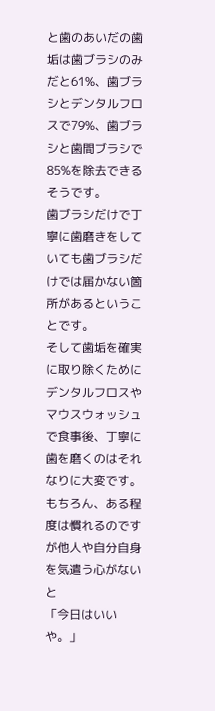と歯のあいだの歯垢は歯ブラシのみだと61%、歯ブラシとデンタルフロスで79%、歯ブラシと歯間ブラシで85%を除去できるそうです。
歯ブラシだけで丁寧に歯磨きをしていても歯ブラシだけでは届かない箇所があるということです。
そして歯垢を確実に取り除くためにデンタルフロスやマウスウォッシュで食事後、丁寧に歯を磨くのはそれなりに大変です。
もちろん、ある程度は慣れるのですが他人や自分自身を気遣う心がないと
「今日はいいや。」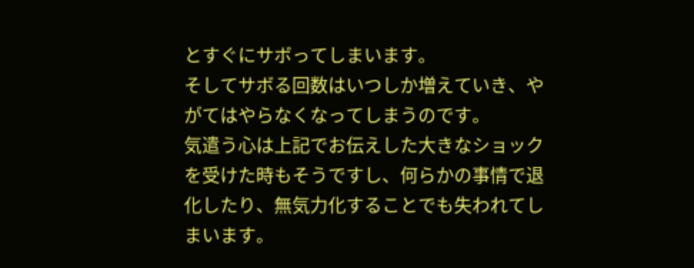とすぐにサボってしまいます。
そしてサボる回数はいつしか増えていき、やがてはやらなくなってしまうのです。
気遣う心は上記でお伝えした大きなショックを受けた時もそうですし、何らかの事情で退化したり、無気力化することでも失われてしまいます。